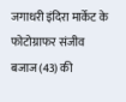जगाधरी इंदिरा मार्केट के फोटोग्राफर संजीव बजाज (43) की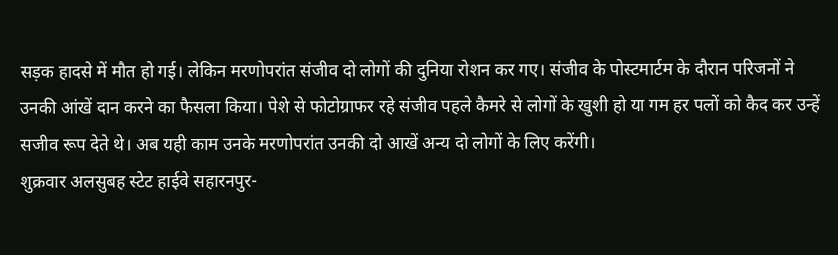सड़क हादसे में मौत हो गई। लेकिन मरणोपरांत संजीव दो लोगों की दुनिया रोशन कर गए। संजीव के पोस्टमार्टम के दौरान परिजनों ने उनकी आंखें दान करने का फैसला किया। पेशे से फोटोग्राफर रहे संजीव पहले कैमरे से लोगों के खुशी हो या गम हर पलों को कैद कर उन्हें सजीव रूप देते थे। अब यही काम उनके मरणोपरांत उनकी दो आखें अन्य दो लोगों के लिए करेंगी।
शुक्रवार अलसुबह स्टेट हाईवे सहारनपुर-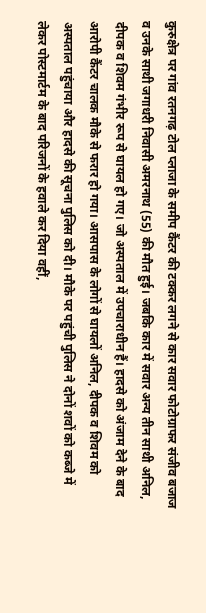कुरुक्षेत्र पर गांव रतनगढ़ टोल प्लाजा के समीप कैंटर की टक्कर लगने से कार सवार फोटोग्राफर संजीव बजाज व उनके साथी जगाधरी निवासी अमरनाथ (55) की मौत हुई। जबकि कार में सवार अन्य तीन साथी अनिल, दीपक व शिवम गंभीर रूप से घायल हो गए। जो अस्पताल में उपचाराधीन हैं। हादसे को अंजाम देने के बाद आरोपी कैंटर चालक मौके से फरार हो गया। आसपास के लोगों से घायलों अनिल, दीपक व शिवम को अस्पताल पहुंचाया और हादसे की सूचना पुलिस को दी। मौके पर पहुंची पुलिस ने दोनों शवों को कब्जे में लेकर पोस्टमार्टम के बाद परिजनों के हवाले कर दिया वहीं,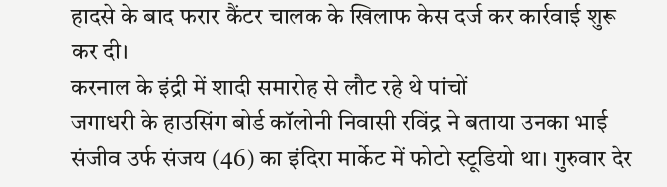हादसे के बाद फरार कैंटर चालक के खिलाफ केस दर्ज कर कार्रवाई शुरू कर दी।
करनाल के इंद्री में शादी समारोह से लौट रहे थे पांचों
जगाधरी के हाउसिंग बोर्ड कॉलोनी निवासी रविंद्र ने बताया उनका भाई संजीव उर्फ संजय (46) का इंदिरा मार्केट में फोटो स्टूडियो था। गुरुवार देर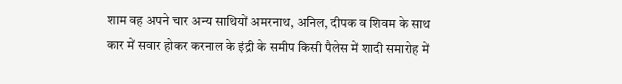शाम वह अपने चार अन्य साथियों अमरनाथ, अनिल, दीपक व शिवम के साथ कार में सवार होकर करनाल के इंद्री के समीप किसी पैलेस में शादी समारोह में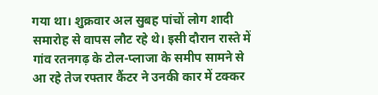गया था। शुक्रवार अल सुबह पांचों लोग शादी समारोह से वापस लौट रहे थे। इसी दौरान रास्ते में गांव रतनगढ़ के टोल-प्लाजा के समीप सामने से आ रहे तेज रफ्तार कैंटर ने उनकी कार में टक्कर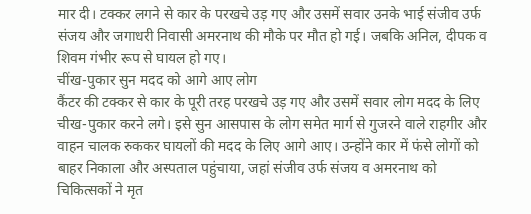मार दी। टक्कर लगने से कार के परखचे उड़ गए और उसमें सवार उनके भाई संजीव उर्फ संजय और जगाधरी निवासी अमरनाथ की मौके पर मौत हो गई। जबकि अनिल, दीपक व शिवम गंभीर रूप से घायल हो गए।
चींख-पुकार सुन मदद को आगे आए लोग
कैंटर की टक्कर से कार के पूरी तरह परखचे उड़ गए और उसमें सवार लोग मदद के लिए चीख-पुकार करने लगे। इसे सुन आसपास के लोग समेत मार्ग से गुजरने वाले राहगीर और वाहन चालक रुककर घायलों की मदद के लिए आगे आए। उन्होंने कार में फंसे लोगों को बाहर निकाला और अस्पताल पहुंचाया, जहां संजीव उर्फ संजय व अमरनाथ को चिकित्सकों ने मृत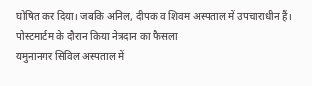घोषित कर दिया। जबकि अनिल, दीपक व शिवम अस्पताल में उपचाराधीन हैं।
पोस्टमार्टम के दौरान किया नेत्रदान का फैसला
यमुनानगर सिविल अस्पताल में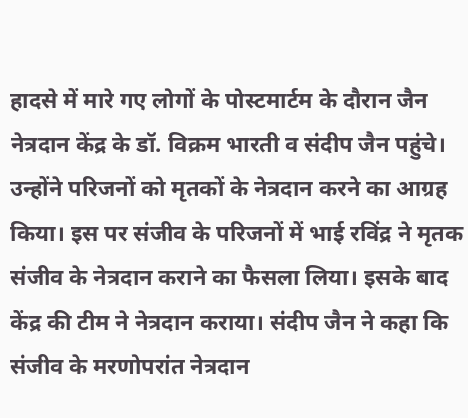हादसे में मारे गए लोगों के पोस्टमार्टम के दौरान जैन नेत्रदान केंद्र के डॉ. विक्रम भारती व संदीप जैन पहुंचे। उन्होंने परिजनों को मृतकों के नेत्रदान करने का आग्रह किया। इस पर संजीव के परिजनों में भाई रविंद्र ने मृतक संजीव के नेत्रदान कराने का फैसला लिया। इसके बाद केंद्र की टीम ने नेत्रदान कराया। संदीप जैन ने कहा कि संजीव के मरणोपरांत नेत्रदान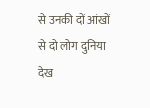से उनकी दों आंखों से दो लोग दुनिया देख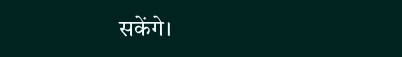सकेंगे।